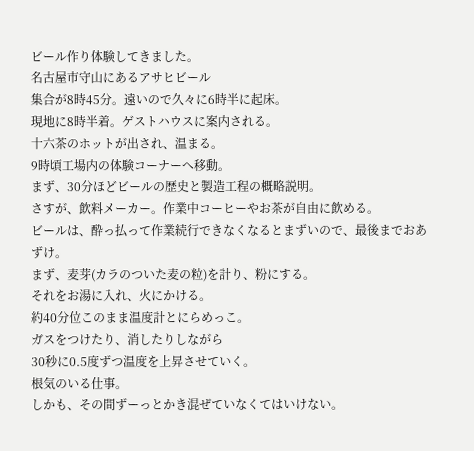ビール作り体験してきました。
名古屋市守山にあるアサヒビール
集合が8時45分。遠いので久々に6時半に起床。
現地に8時半着。ゲストハウスに案内される。
十六茶のホットが出され、温まる。
9時頃工場内の体験コーナーへ移動。
まず、30分ほどビールの歴史と製造工程の概略説明。
さすが、飲料メーカー。作業中コーヒーやお茶が自由に飲める。
ビールは、酔っ払って作業続行できなくなるとまずいので、最後までおあずけ。
まず、麦芽(カラのついた麦の粒)を計り、粉にする。
それをお湯に入れ、火にかける。
約40分位このまま温度計とにらめっこ。
ガスをつけたり、消したりしながら
30秒に0.5度ずつ温度を上昇させていく。
根気のいる仕事。
しかも、その間ずーっとかき混ぜていなくてはいけない。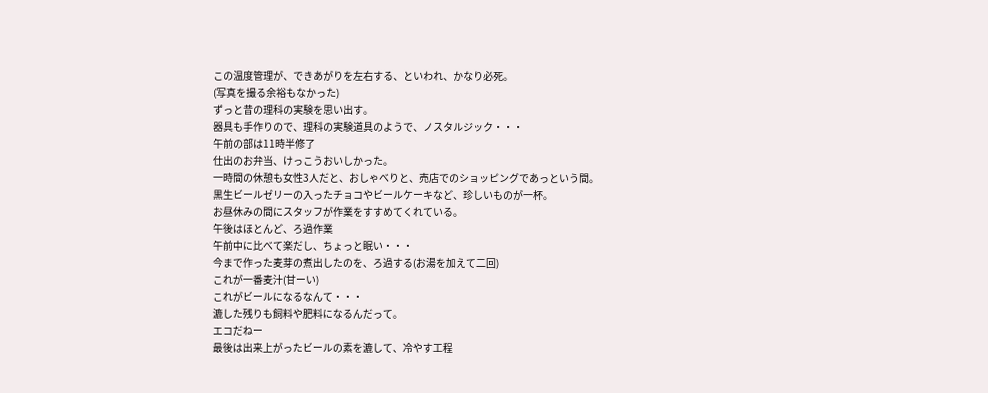この温度管理が、できあがりを左右する、といわれ、かなり必死。
(写真を撮る余裕もなかった)
ずっと昔の理科の実験を思い出す。
器具も手作りので、理科の実験道具のようで、ノスタルジック・・・
午前の部は11時半修了
仕出のお弁当、けっこうおいしかった。
一時間の休憩も女性3人だと、おしゃべりと、売店でのショッピングであっという間。
黒生ビールゼリーの入ったチョコやビールケーキなど、珍しいものが一杯。
お昼休みの間にスタッフが作業をすすめてくれている。
午後はほとんど、ろ過作業
午前中に比べて楽だし、ちょっと眠い・・・
今まで作った麦芽の煮出したのを、ろ過する(お湯を加えて二回)
これが一番麦汁(甘ーい)
これがビールになるなんて・・・
漉した残りも飼料や肥料になるんだって。
エコだねー
最後は出来上がったビールの素を漉して、冷やす工程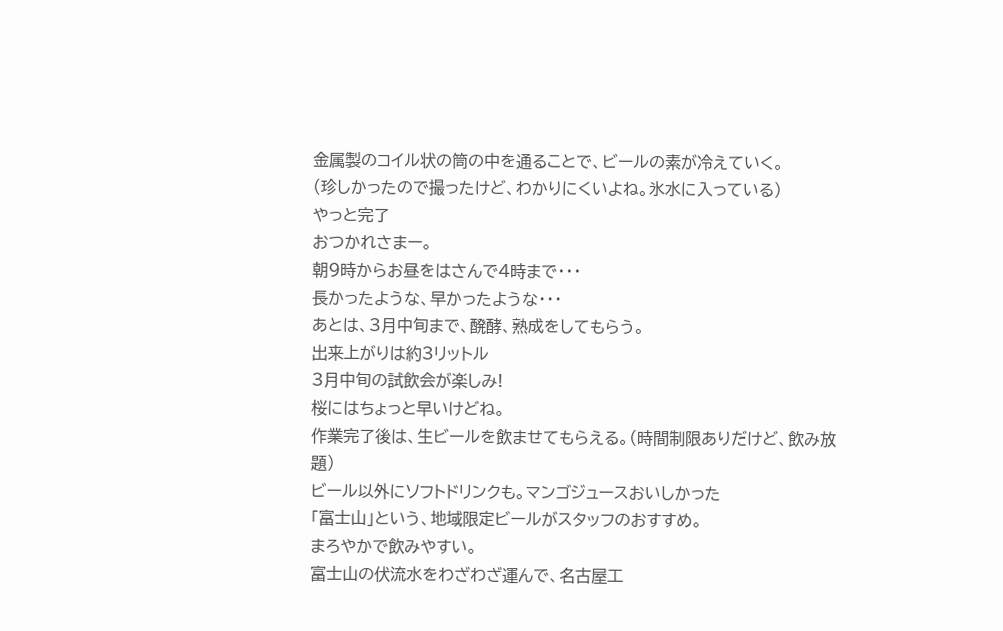金属製のコイル状の筒の中を通ることで、ビールの素が冷えていく。
(珍しかったので撮ったけど、わかりにくいよね。氷水に入っている)
やっと完了
おつかれさまー。
朝9時からお昼をはさんで4時まで・・・
長かったような、早かったような・・・
あとは、3月中旬まで、醗酵、熟成をしてもらう。
出来上がりは約3リットル
3月中旬の試飲会が楽しみ!
桜にはちょっと早いけどね。
作業完了後は、生ビールを飲ませてもらえる。(時間制限ありだけど、飲み放題)
ビール以外にソフトドリンクも。マンゴジュースおいしかった
「富士山」という、地域限定ビールがスタッフのおすすめ。
まろやかで飲みやすい。
富士山の伏流水をわざわざ運んで、名古屋工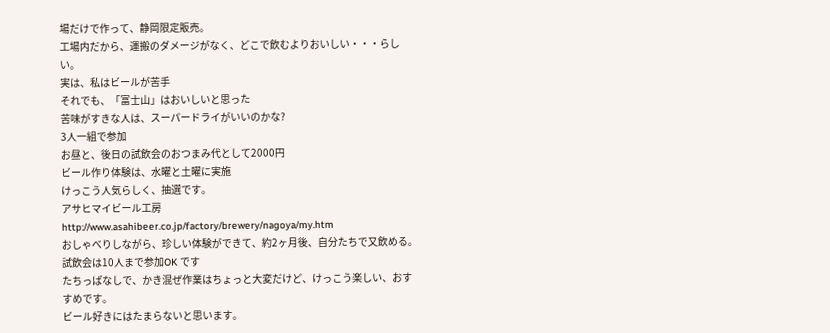場だけで作って、静岡限定販売。
工場内だから、運搬のダメージがなく、どこで飲むよりおいしい・・・らしい。
実は、私はビールが苦手
それでも、「富士山」はおいしいと思った
苦味がすきな人は、スーパードライがいいのかな?
3人一組で参加
お昼と、後日の試飲会のおつまみ代として2000円
ビール作り体験は、水曜と土曜に実施
けっこう人気らしく、抽選です。
アサヒマイビール工房
http://www.asahibeer.co.jp/factory/brewery/nagoya/my.htm
おしゃべりしながら、珍しい体験ができて、約2ヶ月後、自分たちで又飲める。
試飲会は10人まで参加OK です
たちっぱなしで、かき混ぜ作業はちょっと大変だけど、けっこう楽しい、おすすめです。
ビール好きにはたまらないと思います。